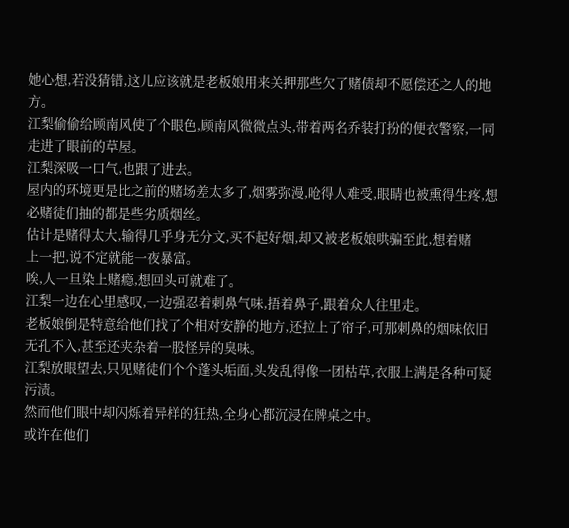她心想,若没猜错,这儿应该就是老板娘用来关押那些欠了赌债却不愿偿还之人的地方。
江梨偷偷给顾南风使了个眼色,顾南风微微点头,带着两名乔装打扮的便衣警察,一同走进了眼前的草屋。
江梨深吸一口气,也跟了进去。
屋内的环境更是比之前的赌场差太多了,烟雾弥漫,呛得人难受,眼睛也被熏得生疼,想必赌徒们抽的都是些劣质烟丝。
估计是赌得太大,输得几乎身无分文,买不起好烟,却又被老板娘哄骗至此,想着赌
上一把,说不定就能一夜暴富。
唉,人一旦染上赌瘾,想回头可就难了。
江梨一边在心里感叹,一边强忍着刺鼻气味,捂着鼻子,跟着众人往里走。
老板娘倒是特意给他们找了个相对安静的地方,还拉上了帘子,可那刺鼻的烟味依旧无孔不入,甚至还夹杂着一股怪异的臭味。
江梨放眼望去,只见赌徒们个个蓬头垢面,头发乱得像一团枯草,衣服上满是各种可疑污渍。
然而他们眼中却闪烁着异样的狂热,全身心都沉浸在牌桌之中。
或许在他们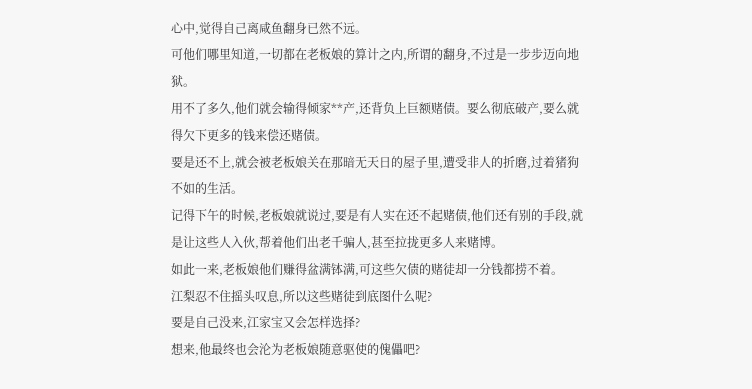心中,觉得自己离咸鱼翻身已然不远。
可他们哪里知道,一切都在老板娘的算计之内,所谓的翻身,不过是一步步迈向地狱。
用不了多久,他们就会输得倾家**产,还背负上巨额赌债。要么彻底破产,要么就得欠下更多的钱来偿还赌债。
要是还不上,就会被老板娘关在那暗无天日的屋子里,遭受非人的折磨,过着猪狗不如的生活。
记得下午的时候,老板娘就说过,要是有人实在还不起赌债,他们还有别的手段,就是让这些人入伙,帮着他们出老千骗人,甚至拉拢更多人来赌博。
如此一来,老板娘他们赚得盆满钵满,可这些欠债的赌徒却一分钱都捞不着。
江梨忍不住摇头叹息,所以这些赌徒到底图什么呢?
要是自己没来,江家宝又会怎样选择?
想来,他最终也会沦为老板娘随意驱使的傀儡吧?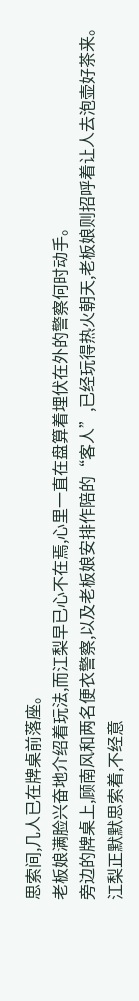思索间,几人已在牌桌前落座。
老板娘满脸兴奋地介绍着玩法,而江梨早已心不在焉,心里一直在盘算着埋伏在外的警察何时动手。
旁边的牌桌上,顾南风和两名便衣警察,以及老板娘安排作陪的“客人”,已经玩得热火朝天,老板娘则招呼着让人去泡壶好茶来。
江梨正默默思索着,不经意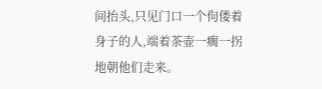间抬头,只见门口一个佝偻着身子的人,端着茶壶一瘸一拐地朝他们走来。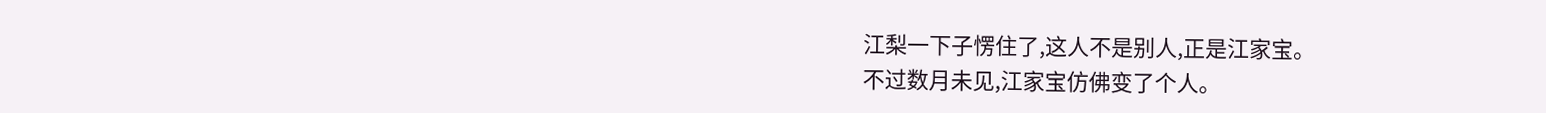江梨一下子愣住了,这人不是别人,正是江家宝。
不过数月未见,江家宝仿佛变了个人。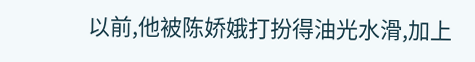以前,他被陈娇娥打扮得油光水滑,加上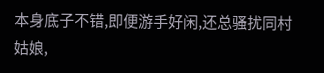本身底子不错,即便游手好闲,还总骚扰同村姑娘,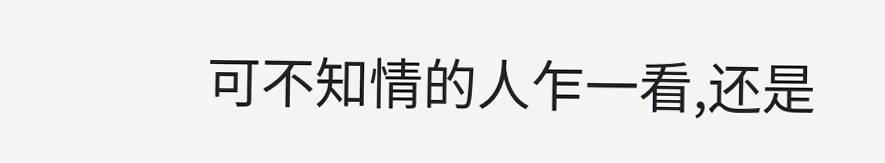可不知情的人乍一看,还是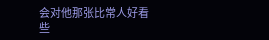会对他那张比常人好看些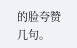的脸夸赞几句。